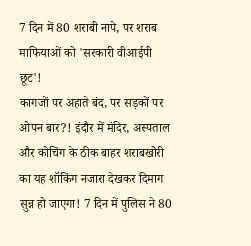7 दिन में 80 शराबी नापे, पर शराब माफियाओं को 'सरकारी वीआईपी छूट'!
कागजों पर अहाते बंद, पर सड़कों पर ओपन बार?! इंदौर में मंदिर, अस्पताल और कोचिंग के ठीक बाहर शराबखोरी का यह शॉकिंग नजारा देखकर दिमाग सुन्न हो जाएगा! 7 दिन में पुलिस ने 80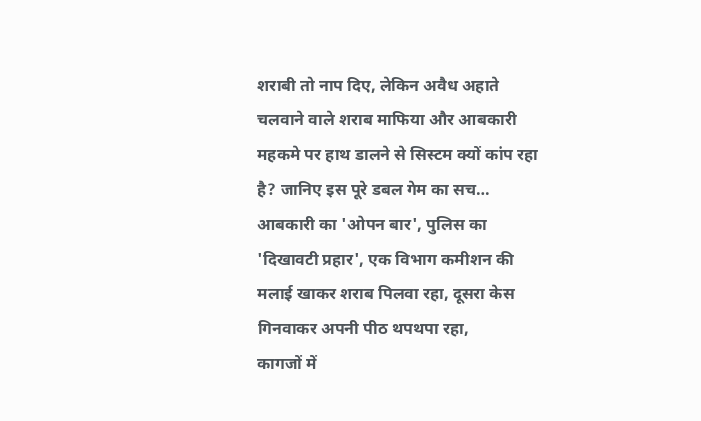शराबी तो नाप दिए, लेकिन अवैध अहाते चलवाने वाले शराब माफिया और आबकारी महकमे पर हाथ डालने से सिस्टम क्यों कांप रहा है? जानिए इस पूरे डबल गेम का सच…
आबकारी का 'ओपन बार', पुलिस का 'दिखावटी प्रहार', एक विभाग कमीशन की मलाई खाकर शराब पिलवा रहा, दूसरा केस गिनवाकर अपनी पीठ थपथपा रहा,
कागजों में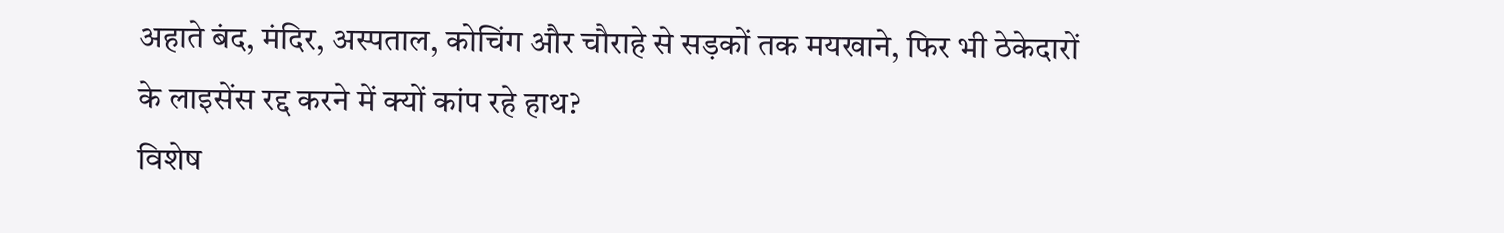अहाते बंद, मंदिर, अस्पताल, कोचिंग और चौराहे से सड़कों तक मयखाने, फिर भी ठेकेदारों के लाइसेंस रद्द करने में क्यों कांप रहे हाथ?
विशेष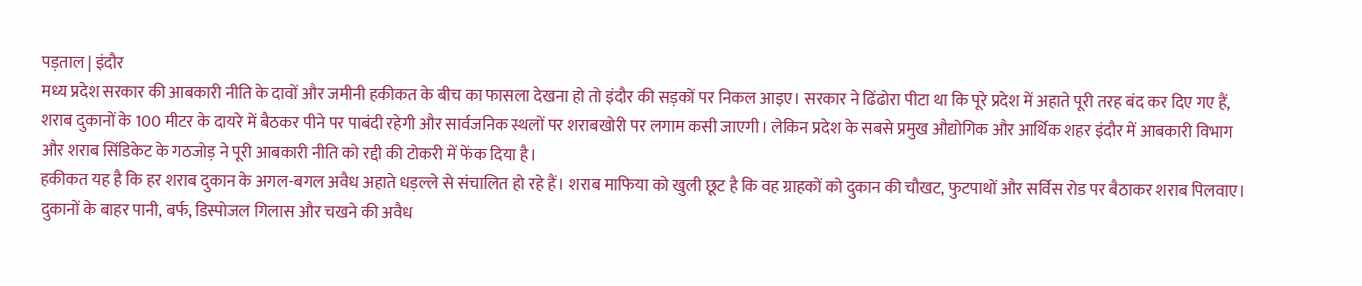पड़ताल | इंदौर
मध्य प्रदेश सरकार की आबकारी नीति के दावों और जमीनी हकीकत के बीच का फासला देखना हो तो इंदौर की सड़कों पर निकल आइए। सरकार ने ढिंढोरा पीटा था कि पूरे प्रदेश में अहाते पूरी तरह बंद कर दिए गए हैं, शराब दुकानों के 100 मीटर के दायरे में बैठकर पीने पर पाबंदी रहेगी और सार्वजनिक स्थलों पर शराबखोरी पर लगाम कसी जाएगी। लेकिन प्रदेश के सबसे प्रमुख औद्योगिक और आर्थिक शहर इंदौर में आबकारी विभाग और शराब सिंडिकेट के गठजोड़ ने पूरी आबकारी नीति को रद्दी की टोकरी में फेंक दिया है।
हकीकत यह है कि हर शराब दुकान के अगल-बगल अवैध अहाते धड़ल्ले से संचालित हो रहे हैं। शराब माफिया को खुली छूट है कि वह ग्राहकों को दुकान की चौखट, फुटपाथों और सर्विस रोड पर बैठाकर शराब पिलवाए। दुकानों के बाहर पानी, बर्फ, डिस्पोजल गिलास और चखने की अवैध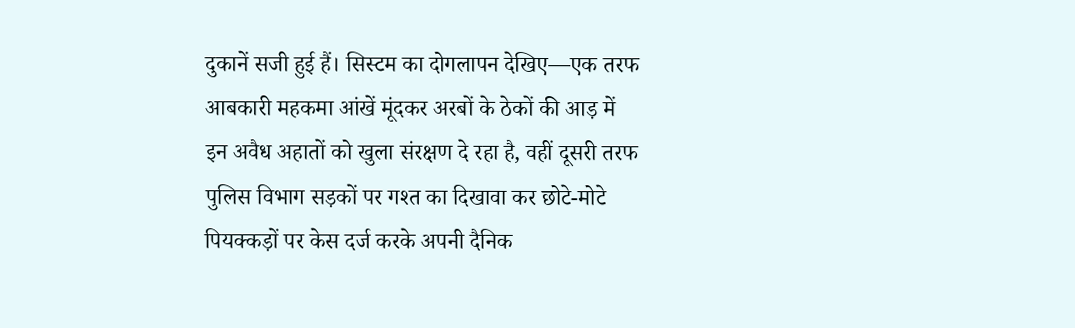दुकानें सजी हुई हैं। सिस्टम का दोगलापन देखिए—एक तरफ आबकारी महकमा आंखें मूंदकर अरबों के ठेकों की आड़ में इन अवैध अहातों को खुला संरक्षण दे रहा है, वहीं दूसरी तरफ पुलिस विभाग सड़कों पर गश्त का दिखावा कर छोटे-मोटे पियक्कड़ों पर केस दर्ज करके अपनी दैनिक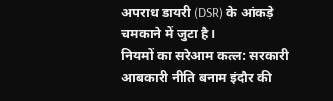अपराध डायरी (DSR) के आंकड़े चमकाने में जुटा है।
नियमों का सरेआम कत्ल: सरकारी आबकारी नीति बनाम इंदौर की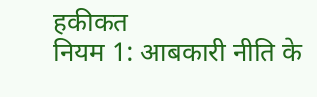हकीकत
नियम 1: आबकारी नीति के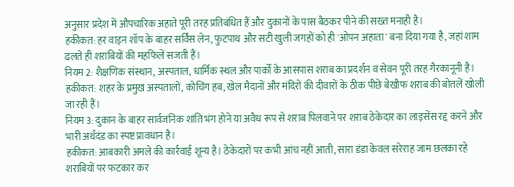अनुसार प्रदेश में औपचारिक अहाते पूरी तरह प्रतिबंधित हैं और दुकानों के पास बैठकर पीने की सख्त मनाही है।
हकीकत: हर वाइन शॉप के बाहर सर्विस लेन, फुटपाथ और सटी खुली जगहों को ही 'ओपन अहाता' बना दिया गया है, जहां शाम ढलते ही शराबियों की महफिलें सजती हैं।
नियम 2: शैक्षणिक संस्थान, अस्पताल, धार्मिक स्थल और पार्कों के आसपास शराब का प्रदर्शन व सेवन पूरी तरह गैरकानूनी है।
हकीकत: शहर के प्रमुख अस्पतालों, कोचिंग हब, खेल मैदानों और मंदिरों की दीवारों के ठीक पीछे बेखौफ शराब की बोतलें खोली जा रही हैं।
नियम 3: दुकान के बाहर सार्वजनिक शांति भंग होने या अवैध रूप से शराब पिलवाने पर शराब ठेकेदार का लाइसेंस रद्द करने और भारी अर्थदंड का स्पष्ट प्रावधान है।
हकीकत: आबकारी अमले की कार्रवाई शून्य है। ठेकेदारों पर कभी आंच नहीं आती, सारा डंडा केवल सरेराह जाम छलका रहे शराबियों पर फटकार कर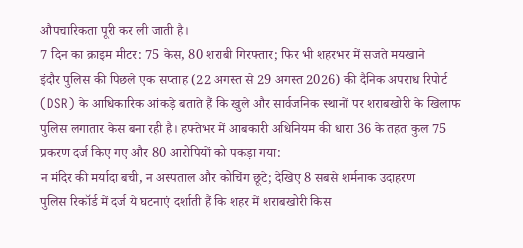औपचारिकता पूरी कर ली जाती है।
7 दिन का क्राइम मीटर: 75 केस, 80 शराबी गिरफ्तार; फिर भी शहरभर में सजते मयखाने
इंदौर पुलिस की पिछले एक सप्ताह (22 अगस्त से 29 अगस्त 2026) की दैनिक अपराध रिपोर्ट (DSR) के आधिकारिक आंकड़े बताते हैं कि खुले और सार्वजनिक स्थानों पर शराबखोरी के खिलाफ पुलिस लगातार केस बना रही है। हफ्तेभर में आबकारी अधिनियम की धारा 36 के तहत कुल 75 प्रकरण दर्ज किए गए और 80 आरोपियों को पकड़ा गया:
न मंदिर की मर्यादा बची, न अस्पताल और कोचिंग छूटे; देखिए 8 सबसे शर्मनाक उदाहरण
पुलिस रिकॉर्ड में दर्ज ये घटनाएं दर्शाती हैं कि शहर में शराबखोरी किस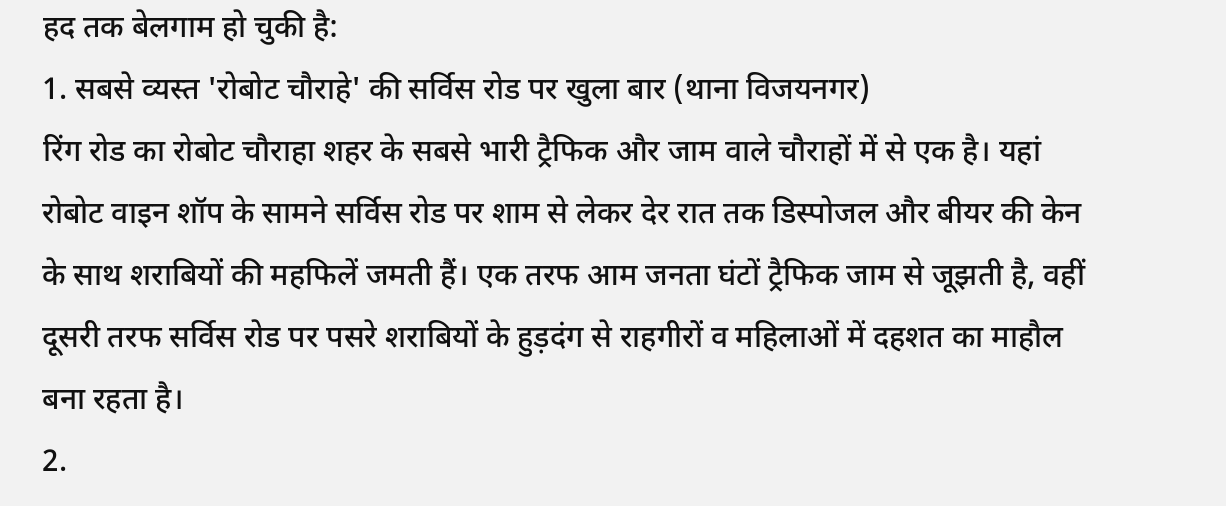हद तक बेलगाम हो चुकी है:
1. सबसे व्यस्त 'रोबोट चौराहे' की सर्विस रोड पर खुला बार (थाना विजयनगर)
रिंग रोड का रोबोट चौराहा शहर के सबसे भारी ट्रैफिक और जाम वाले चौराहों में से एक है। यहां रोबोट वाइन शॉप के सामने सर्विस रोड पर शाम से लेकर देर रात तक डिस्पोजल और बीयर की केन के साथ शराबियों की महफिलें जमती हैं। एक तरफ आम जनता घंटों ट्रैफिक जाम से जूझती है, वहीं दूसरी तरफ सर्विस रोड पर पसरे शराबियों के हुड़दंग से राहगीरों व महिलाओं में दहशत का माहौल बना रहता है।
2.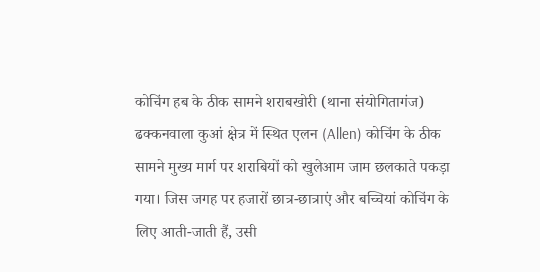कोचिंग हब के ठीक सामने शराबखोरी (थाना संयोगितागंज)
ढक्कनवाला कुआं क्षेत्र में स्थित एलन (Allen) कोचिंग के ठीक सामने मुख्य मार्ग पर शराबियों को खुलेआम जाम छलकाते पकड़ा गया। जिस जगह पर हजारों छात्र-छात्राएं और बच्चियां कोचिंग के लिए आती-जाती हैं, उसी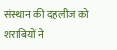संस्थान की दहलीज को शराबियों ने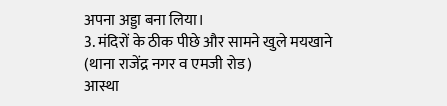अपना अड्डा बना लिया।
3. मंदिरों के ठीक पीछे और सामने खुले मयखाने (थाना राजेंद्र नगर व एमजी रोड)
आस्था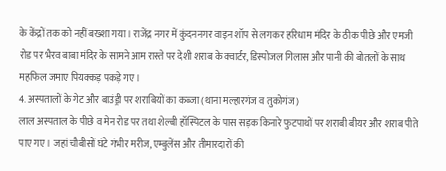के केंद्रों तक को नहीं बख्शा गया। राजेंद्र नगर में कुंदननगर वाइन शॉप से लगकर हरिधाम मंदिर के ठीक पीछे और एमजी रोड पर भैरव बाबा मंदिर के सामने आम रास्ते पर देशी शराब के क्वार्टर, डिस्पोजल गिलास और पानी की बोतलों के साथ महफिल जमाए पियक्कड़ पकड़े गए।
4. अस्पतालों के गेट और बाउंड्री पर शराबियों का कब्जा (थाना मल्हारगंज व तुकोगंज)
लाल अस्पताल के पीछे व मेन रोड पर तथा शेल्बी हॉस्पिटल के पास सड़क किनारे फुटपाथों पर शराबी बीयर और शराब पीते पाए गए। जहां चौबीसों घंटे गंभीर मरीज, एम्बुलेंस और तीमारदारों की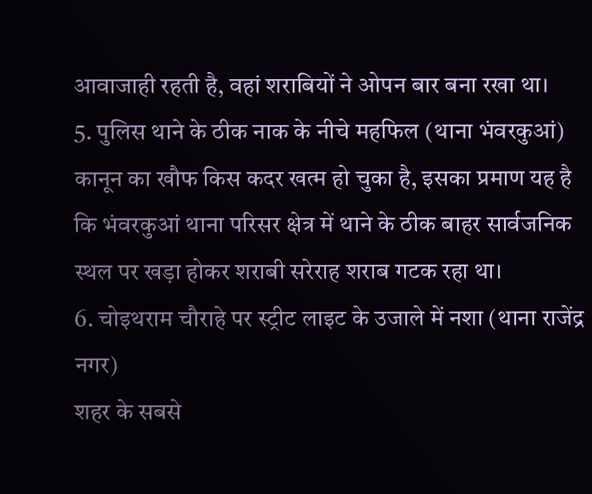आवाजाही रहती है, वहां शराबियों ने ओपन बार बना रखा था।
5. पुलिस थाने के ठीक नाक के नीचे महफिल (थाना भंवरकुआं)
कानून का खौफ किस कदर खत्म हो चुका है, इसका प्रमाण यह है कि भंवरकुआं थाना परिसर क्षेत्र में थाने के ठीक बाहर सार्वजनिक स्थल पर खड़ा होकर शराबी सरेराह शराब गटक रहा था।
6. चोइथराम चौराहे पर स्ट्रीट लाइट के उजाले में नशा (थाना राजेंद्र नगर)
शहर के सबसे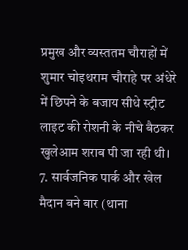प्रमुख और व्यस्ततम चौराहों में शुमार चोइथराम चौराहे पर अंधेरे में छिपने के बजाय सीधे स्ट्रीट लाइट की रोशनी के नीचे बैठकर खुलेआम शराब पी जा रही थी।
7. सार्वजनिक पार्क और खेल मैदान बने बार (थाना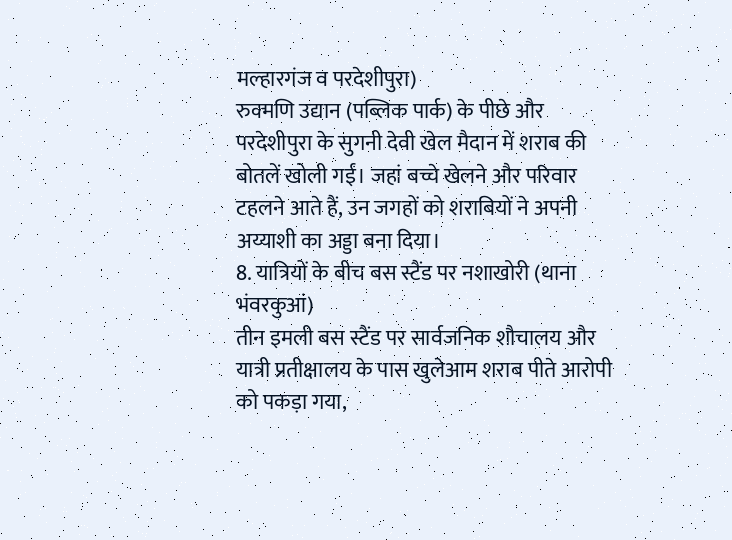मल्हारगंज व परदेशीपुरा)
रुक्मणि उद्यान (पब्लिक पार्क) के पीछे और परदेशीपुरा के सुगनी देवी खेल मैदान में शराब की बोतलें खोली गईं। जहां बच्चे खेलने और परिवार टहलने आते हैं, उन जगहों को शराबियों ने अपनी अय्याशी का अड्डा बना दिया।
8. यात्रियों के बीच बस स्टैंड पर नशाखोरी (थाना भंवरकुआं)
तीन इमली बस स्टैंड पर सार्वजनिक शौचालय और यात्री प्रतीक्षालय के पास खुलेआम शराब पीते आरोपी को पकड़ा गया,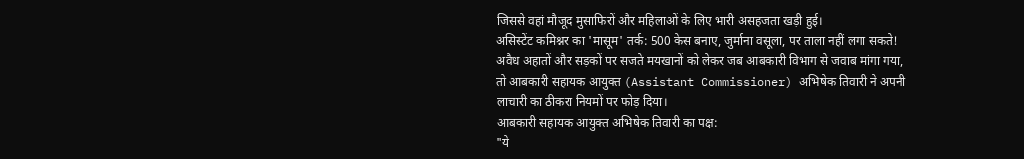जिससे वहां मौजूद मुसाफिरों और महिलाओं के लिए भारी असहजता खड़ी हुई।
असिस्टेंट कमिश्नर का 'मासूम' तर्क: 500 केस बनाए, जुर्माना वसूला, पर ताला नहीं लगा सकते!
अवैध अहातों और सड़कों पर सजते मयखानों को लेकर जब आबकारी विभाग से जवाब मांगा गया, तो आबकारी सहायक आयुक्त (Assistant Commissioner) अभिषेक तिवारी ने अपनी लाचारी का ठीकरा नियमों पर फोड़ दिया।
आबकारी सहायक आयुक्त अभिषेक तिवारी का पक्ष:
"ये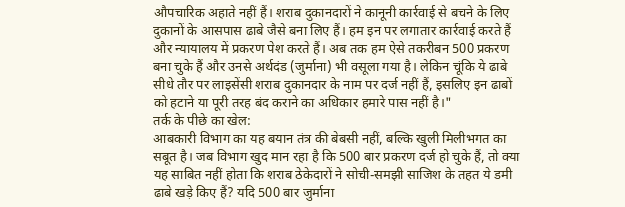औपचारिक अहाते नहीं हैं। शराब दुकानदारों ने कानूनी कार्रवाई से बचने के लिए दुकानों के आसपास ढाबे जैसे बना लिए हैं। हम इन पर लगातार कार्रवाई करते हैं और न्यायालय में प्रकरण पेश करते हैं। अब तक हम ऐसे तकरीबन 500 प्रकरण बना चुके हैं और उनसे अर्थदंड (जुर्माना) भी वसूला गया है। लेकिन चूंकि ये ढाबे सीधे तौर पर लाइसेंसी शराब दुकानदार के नाम पर दर्ज नहीं हैं, इसलिए इन ढाबों को हटाने या पूरी तरह बंद कराने का अधिकार हमारे पास नहीं है।"
तर्क के पीछे का खेल:
आबकारी विभाग का यह बयान तंत्र की बेबसी नहीं, बल्कि खुली मिलीभगत का सबूत है। जब विभाग खुद मान रहा है कि 500 बार प्रकरण दर्ज हो चुके हैं, तो क्या यह साबित नहीं होता कि शराब ठेकेदारों ने सोची-समझी साजिश के तहत ये डमी ढाबे खड़े किए हैं? यदि 500 बार जुर्माना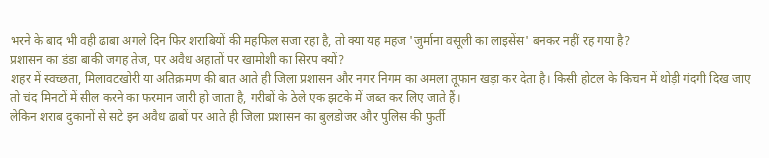भरने के बाद भी वही ढाबा अगले दिन फिर शराबियों की महफिल सजा रहा है, तो क्या यह महज 'जुर्माना वसूली का लाइसेंस' बनकर नहीं रह गया है?
प्रशासन का डंडा बाकी जगह तेज, पर अवैध अहातों पर खामोशी का सिरप क्यों?
शहर में स्वच्छता, मिलावटखोरी या अतिक्रमण की बात आते ही जिला प्रशासन और नगर निगम का अमला तूफान खड़ा कर देता है। किसी होटल के किचन में थोड़ी गंदगी दिख जाए तो चंद मिनटों में सील करने का फरमान जारी हो जाता है, गरीबों के ठेले एक झटके में जब्त कर लिए जाते हैं।
लेकिन शराब दुकानों से सटे इन अवैध ढाबों पर आते ही जिला प्रशासन का बुलडोजर और पुलिस की फुर्ती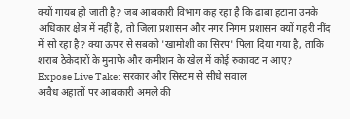क्यों गायब हो जाती है? जब आबकारी विभाग कह रहा है कि ढाबा हटाना उनके अधिकार क्षेत्र में नहीं है, तो जिला प्रशासन और नगर निगम प्रशासन क्यों गहरी नींद में सो रहा है? क्या ऊपर से सबको 'खामोशी का सिरप' पिला दिया गया है, ताकि शराब ठेकेदारों के मुनाफे और कमीशन के खेल में कोई रुकावट न आए?
Expose Live Take: सरकार और सिस्टम से सीधे सवाल
अवैध अहातों पर आबकारी अमले की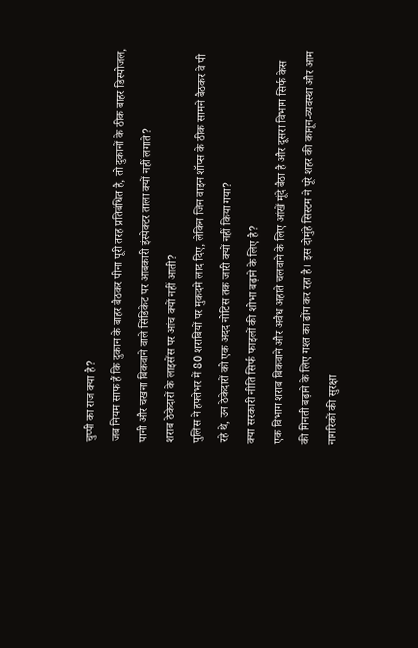चुप्पी का राज क्या है?
जब नियम साफ हैं कि दुकान के बाहर बैठकर पीना पूरी तरह प्रतिबंधित है, तो दुकानों के ठीक बाहर डिस्पोजल, पानी और चखना बिकवाने वाले सिंडिकेट पर आबकारी इंस्पेक्टर ताला क्यों नहीं लगाते?
शराब ठेकेदारों के लाइसेंस पर आंच क्यों नहीं आती?
पुलिस ने हफ्तेभर में 80 शराबियों पर मुकदमे लाद दिए, लेकिन जिन वाइन शॉप्स के ठीक सामने बैठकर वे पी रहे थे, उन ठेकेदारों को एक अदद नोटिस तक जारी क्यों नहीं किया गया?
क्या सरकारी नीति सिर्फ फाइलों की शोभा बढ़ाने के लिए है?
एक विभाग शराब बिकवाने और अवैध अहाते चलवाने के लिए आंखें मूंदे बैठा है और दूसरा विभाग सिर्फ केस की गिनती बढ़ाने के लिए गश्त का ढोंग कर रहा है। इस दोमुंहे सिस्टम ने पूरे शहर की कानून-व्यवस्था और आम नागरिकों की सुरक्षा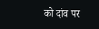को दांव पर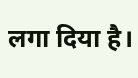लगा दिया है।